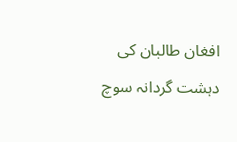افغان طالبان کی دہشت گردانہ سوچ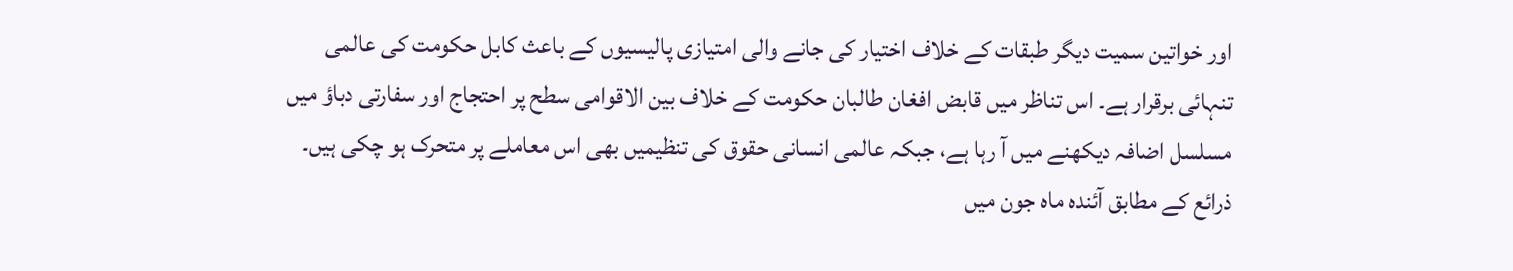اور خواتین سمیت دیگر طبقات کے خلاف اختیار کی جانے والی امتیازی پالیسیوں کے باعث کابل حکومت کی عالمی تنہائی برقرار ہے۔ اس تناظر میں قابض افغان طالبان حکومت کے خلاف بین الاقوامی سطح پر احتجاج اور سفارتی دباؤ میں مسلسل اضافہ دیکھنے میں آ رہا ہے، جبکہ عالمی انسانی حقوق کی تنظیمیں بھی اس معاملے پر متحرک ہو چکی ہیں۔
ذرائع کے مطابق آئندہ ماہ جون میں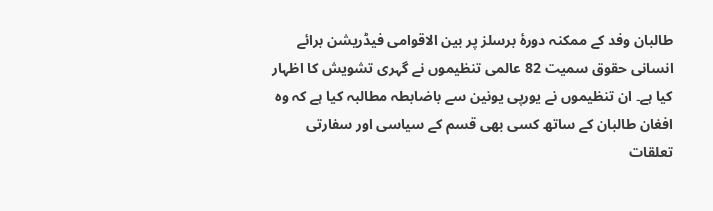طالبان وفد کے ممکنہ دورۂ برسلز پر بین الاقوامی فیڈریشن برائے انسانی حقوق سمیت 82 عالمی تنظیموں نے گہری تشویش کا اظہار کیا ہے۔ ان تنظیموں نے یورپی یونین سے باضابطہ مطالبہ کیا ہے کہ وہ افغان طالبان کے ساتھ کسی بھی قسم کے سیاسی اور سفارتی تعلقات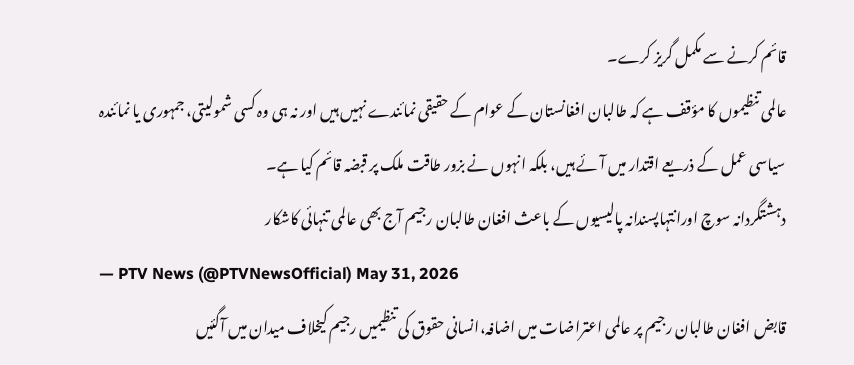قائم کرنے سے مکمل گریز کرے۔
عالمی تنظیموں کا مؤقف ہے کہ طالبان افغانستان کے عوام کے حقیقی نمائندے نہیں ہیں اور نہ ہی وہ کسی شمولیتی، جمہوری یا نمائندہ سیاسی عمل کے ذریعے اقتدار میں آئے ہیں، بلکہ انہوں نے بزور طاقت ملک پر قبضہ قائم کیا ہے۔
دہشتگردانہ سوچ اورانتہاپسندانہ پالیسیوں کے باعث افغان طالبان رجیم آج بھی عالمی تنہائی کاشکار
— PTV News (@PTVNewsOfficial) May 31, 2026
قابض افغان طالبان رجیم پر عالمی اعتراضات میں اضافہ،انسانی حقوق کی تنظیمیں رجیم کیخلاف میدان میں آگئیں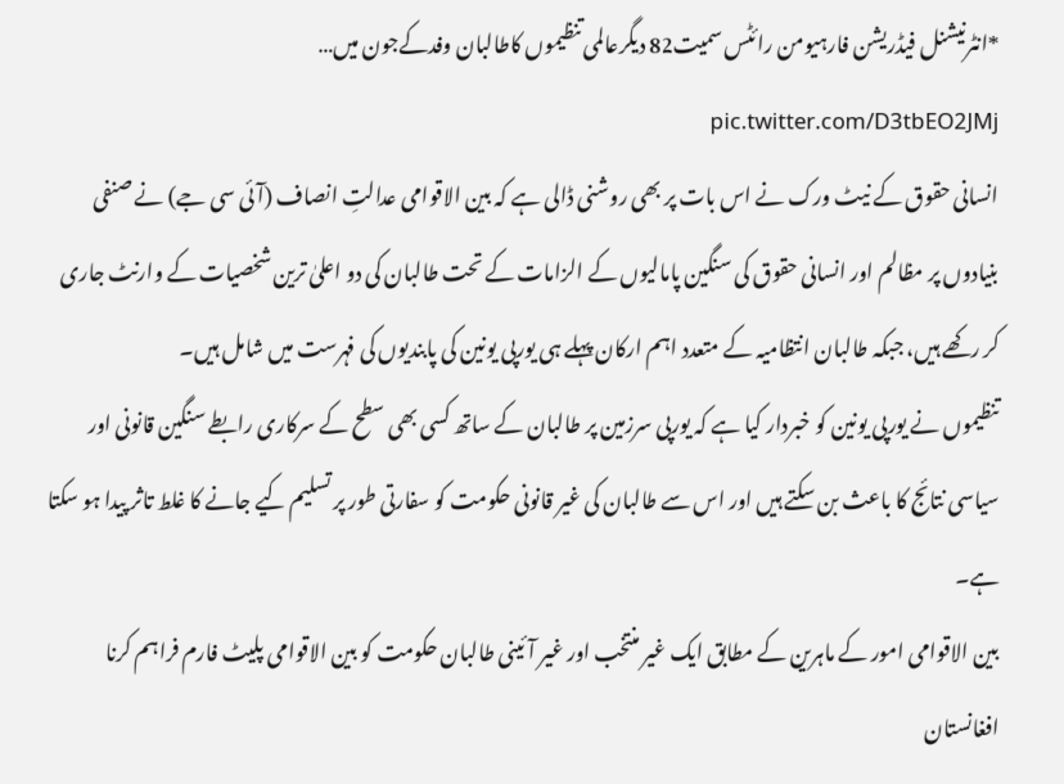*انٹرنیشنل فیڈریشن فارہیومن رائٹس سمیت82 دیگرعالمی تنظیموں کاطالبان وفدکےجون میں… pic.twitter.com/D3tbEO2JMj
انسانی حقوق کے نیٹ ورک نے اس بات پر بھی روشنی ڈالی ہے کہ بین الاقوامی عدالتِ انصاف (آئی سی جے) نے صنفی بنیادوں پر مظالم اور انسانی حقوق کی سنگین پامالیوں کے الزامات کے تحت طالبان کی دو اعلیٰ ترین شخصیات کے وارنٹ جاری کر رکھے ہیں، جبکہ طالبان انتظامیہ کے متعدد اہم ارکان پہلے ہی یورپی یونین کی پابندیوں کی فہرست میں شامل ہیں۔
تنظیموں نے یورپی یونین کو خبردار کیا ہے کہ یورپی سرزمین پر طالبان کے ساتھ کسی بھی سطح کے سرکاری رابطے سنگین قانونی اور سیاسی نتائج کا باعث بن سکتے ہیں اور اس سے طالبان کی غیر قانونی حکومت کو سفارتی طور پر تسلیم کیے جانے کا غلط تاثر پیدا ہو سکتا ہے۔
بین الاقوامی امور کے ماہرین کے مطابق ایک غیر منتخب اور غیر آئینی طالبان حکومت کو بین الاقوامی پلیٹ فارم فراہم کرنا افغانستان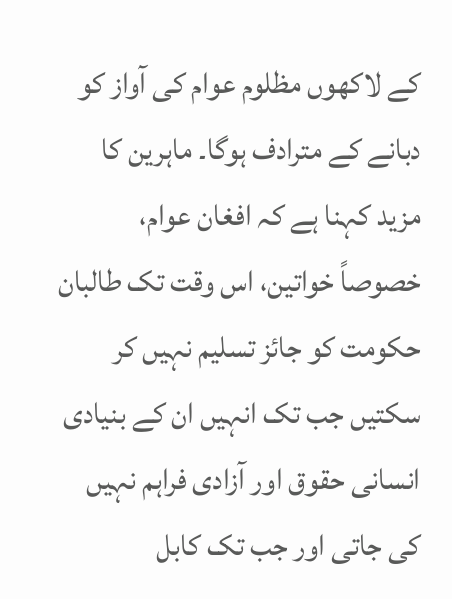کے لاکھوں مظلوم عوام کی آواز کو دبانے کے مترادف ہوگا۔ ماہرین کا مزید کہنا ہے کہ افغان عوام، خصوصاً خواتین، اس وقت تک طالبان حکومت کو جائز تسلیم نہیں کر سکتیں جب تک انہیں ان کے بنیادی انسانی حقوق اور آزادی فراہم نہیں کی جاتی اور جب تک کابل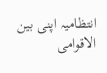انتظامیہ اپنی بین الاقوامی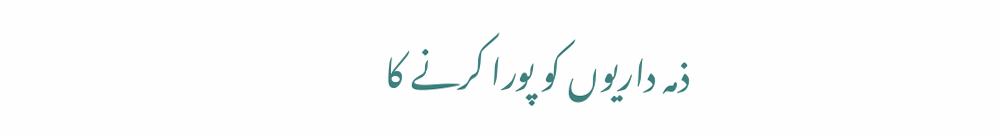ذمہ داریوں کو پورا کرنے کا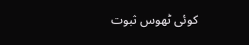کوئی ٹھوس ثبوت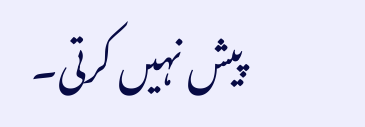پیش نہیں کرتی۔